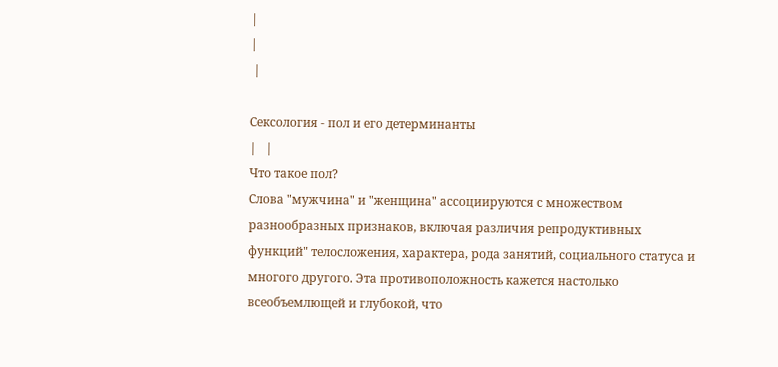|
|
 |

Сексология - пол и его детерминанты
|   |
Что такое пол?
Слова "мужчина" и "женщина" ассоциируются с множеством разнообразных признаков, включая различия репродуктивных функций" телосложения, характера, рода занятий, социального статуса и многого другого. Эта противоположность кажется настолько всеобъемлющей и глубокой, что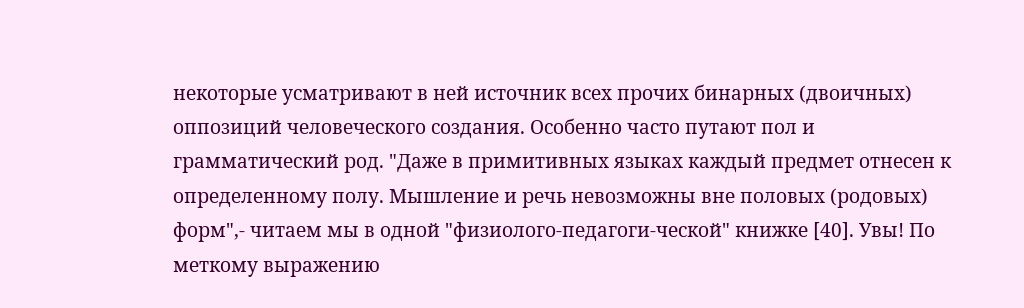некоторые усматривают в ней источник всех прочих бинарных (двоичных) оппозиций человеческого создания. Особенно часто путают пол и грамматический род. "Даже в примитивных языках каждый предмет отнесен к определенному полу. Мышление и речь невозможны вне половых (родовых) форм",- читаем мы в одной "физиолого-педагоги-ческой" книжке [40]. Увы! По меткому выражению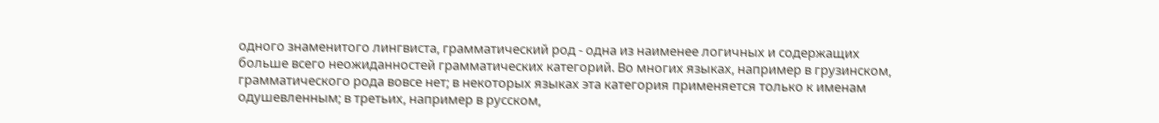одного знаменитого лингвиста, грамматический род - одна из наименее логичных и содержащих больше всего неожиданностей грамматических категорий. Во многих языках, например в грузинском, грамматического рода вовсе нет; в некоторых языках эта категория применяется только к именам одушевленным; в третьих, например в русском,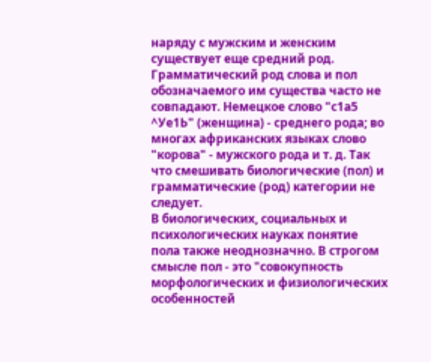наряду с мужским и женским существует еще средний род. Грамматический род слова и пол обозначаемого им существа часто не совпадают. Немецкое слово "с1а5 ^Уе1Ь" (женщина) - среднего рода; во многах африканских языках слово "корова" - мужского рода и т. д. Так что смешивать биологические (пол) и грамматические (род) категории не следует.
В биологических, социальных и психологических науках понятие пола также неоднозначно. В строгом смысле пол - это "совокупность морфологических и физиологических особенностей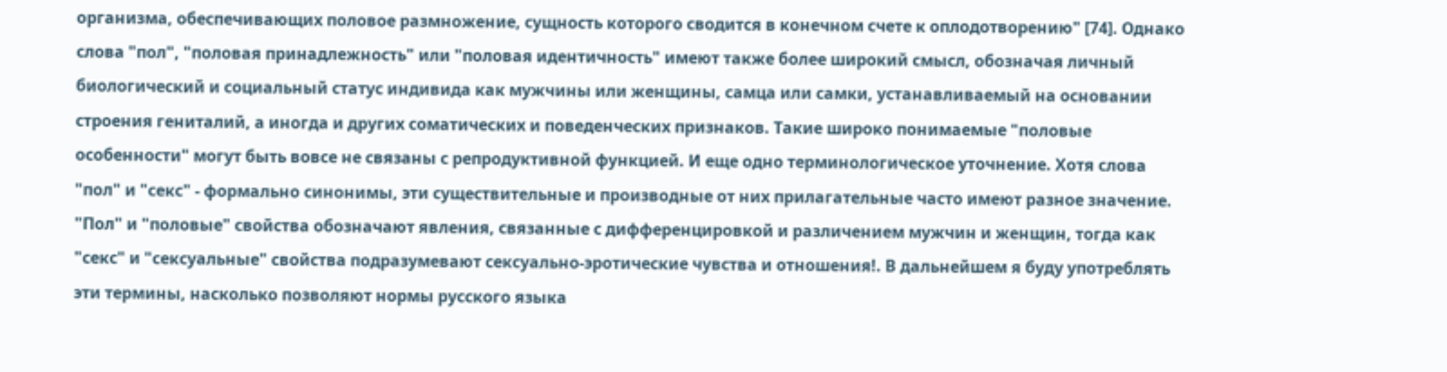организма, обеспечивающих половое размножение, сущность которого сводится в конечном счете к оплодотворению" [74]. Однако слова "пол", "половая принадлежность" или "половая идентичность" имеют также более широкий смысл, обозначая личный биологический и социальный статус индивида как мужчины или женщины, самца или самки, устанавливаемый на основании строения гениталий, а иногда и других соматических и поведенческих признаков. Такие широко понимаемые "половые особенности" могут быть вовсе не связаны с репродуктивной функцией. И еще одно терминологическое уточнение. Хотя слова "пол" и "секс" - формально синонимы, эти существительные и производные от них прилагательные часто имеют разное значение. "Пол" и "половые" свойства обозначают явления, связанные с дифференцировкой и различением мужчин и женщин, тогда как "секс" и "сексуальные" свойства подразумевают сексуально-эротические чувства и отношения!. В дальнейшем я буду употреблять эти термины, насколько позволяют нормы русского языка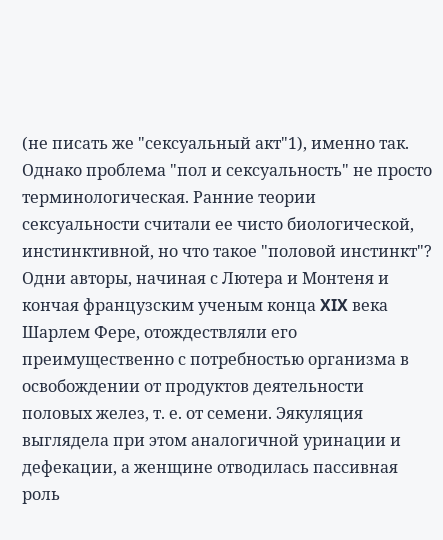(не писать же "сексуальный акт"1), именно так.
Однако проблема "пол и сексуальность" не просто терминологическая. Ранние теории сексуальности считали ее чисто биологической, инстинктивной, но что такое "половой инстинкт"? Одни авторы, начиная с Лютера и Монтеня и кончая французским ученым конца XIX века Шарлем Фере, отождествляли его преимущественно с потребностью организма в освобождении от продуктов деятельности половых желез, т. е. от семени. Эякуляция выглядела при этом аналогичной уринации и дефекации, а женщине отводилась пассивная роль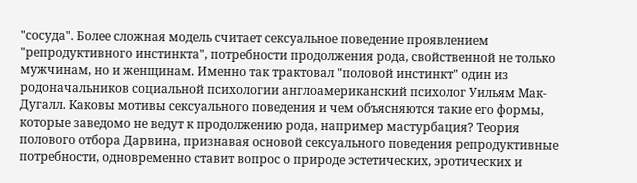"сосуда". Более сложная модель считает сексуальное поведение проявлением "репродуктивного инстинкта", потребности продолжения рода, свойственной не только мужчинам, но и женщинам. Именно так трактовал "половой инстинкт" один из родоначальников социальной психологии англоамериканский психолог Уильям Мак-Дугалл. Каковы мотивы сексуального поведения и чем объясняются такие его формы, которые заведомо не ведут к продолжению рода, например мастурбация? Теория полового отбора Дарвина, признавая основой сексуального поведения репродуктивные потребности, одновременно ставит вопрос о природе эстетических, эротических и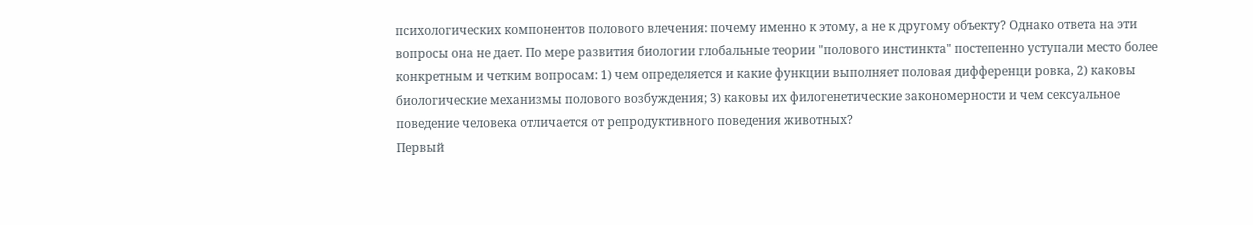психологических компонентов полового влечения: почему именно к этому, а не к другому объекту? Однако ответа на эти вопросы она не дает. По мере развития биологии глобальные теории "полового инстинкта" постепенно уступали место более конкретным и четким вопросам: 1) чем определяется и какие функции выполняет половая дифференци ровка, 2) каковы биологические механизмы полового возбуждения; 3) каковы их филогенетические закономерности и чем сексуальное поведение человека отличается от репродуктивного поведения животных?
Первый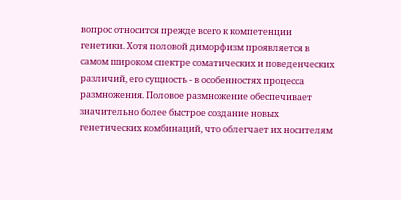вопрос относится прежде всего к компетенции генетики. Хотя половой диморфизм проявляется в самом широком спектре соматических и поведенческих различий, его сущность - в особенностях процесса размножения. Половое размножение обеспечивает значительно более быстрое создание новых генетических комбинаций, что облегчает их носителям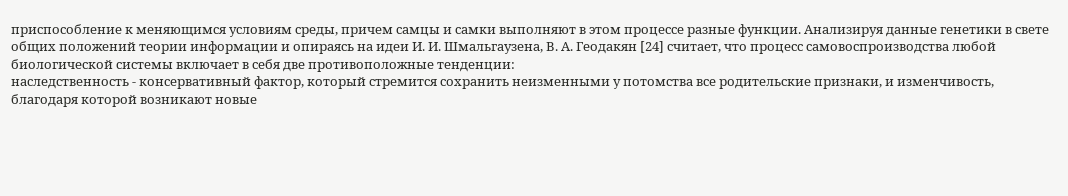приспособление к меняющимся условиям среды, причем самцы и самки выполняют в этом процессе разные функции. Анализируя данные генетики в свете общих положений теории информации и опираясь на идеи И. И. Шмальгаузена, В. А. Геодакян [24] считает, что процесс самовоспроизводства любой биологической системы включает в себя две противоположные тенденции:
наследственность - консервативный фактор, который стремится сохранить неизменными у потомства все родительские признаки, и изменчивость, благодаря которой возникают новые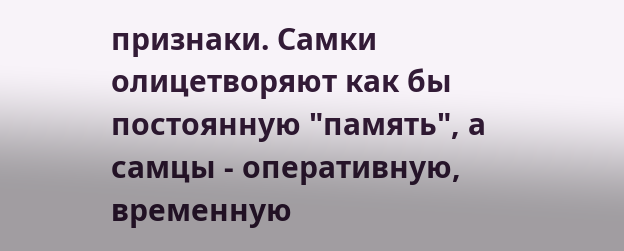признаки. Самки олицетворяют как бы постоянную "память", а самцы - оперативную, временную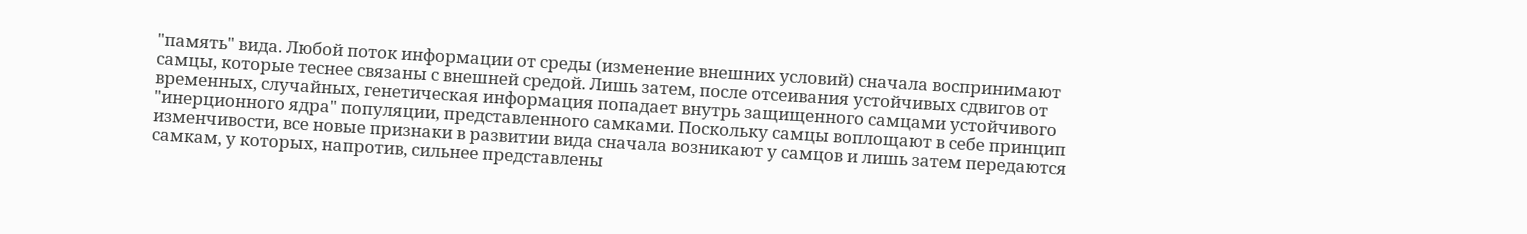"память" вида. Любой поток информации от среды (изменение внешних условий) сначала воспринимают самцы, которые теснее связаны с внешней средой. Лишь затем, после отсеивания устойчивых сдвигов от временных, случайных, генетическая информация попадает внутрь защищенного самцами устойчивого "инерционного ядра" популяции, представленного самками. Поскольку самцы воплощают в себе принцип изменчивости, все новые признаки в развитии вида сначала возникают у самцов и лишь затем передаются самкам, у которых, напротив, сильнее представлены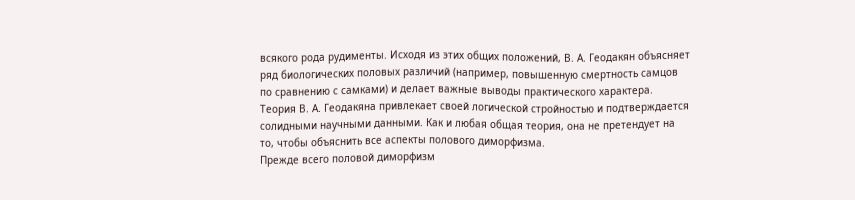всякого рода рудименты. Исходя из этих общих положений, В. А. Геодакян объясняет ряд биологических половых различий (например, повышенную смертность самцов по сравнению с самками) и делает важные выводы практического характера. Теория В. А. Геодакяна привлекает своей логической стройностью и подтверждается солидными научными данными. Как и любая общая теория, она не претендует на то, чтобы объяснить все аспекты полового диморфизма.
Прежде всего половой диморфизм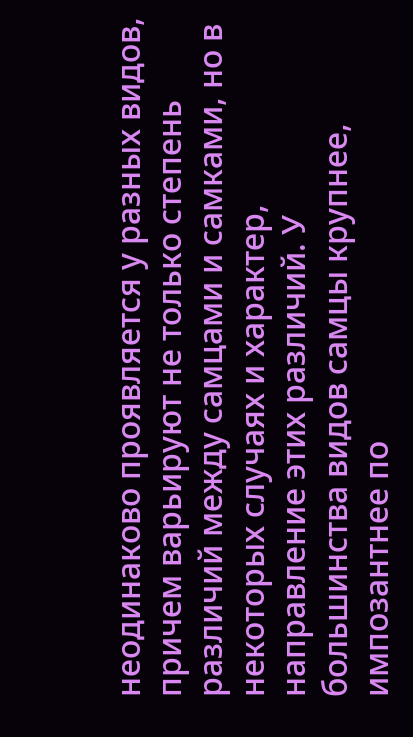неодинаково проявляется у разных видов, причем варьируют не только степень различий между самцами и самками, но в некоторых случаях и характер, направление этих различий. У большинства видов самцы крупнее, импозантнее по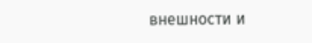внешности и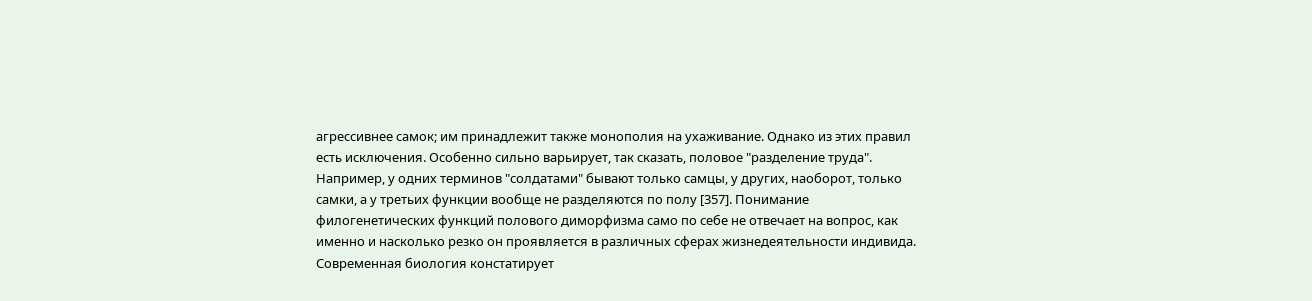агрессивнее самок; им принадлежит также монополия на ухаживание. Однако из этих правил есть исключения. Особенно сильно варьирует, так сказать, половое "разделение труда". Например, у одних терминов "солдатами" бывают только самцы, у других, наоборот, только самки, а у третьих функции вообще не разделяются по полу [357]. Понимание филогенетических функций полового диморфизма само по себе не отвечает на вопрос, как именно и насколько резко он проявляется в различных сферах жизнедеятельности индивида. Современная биология констатирует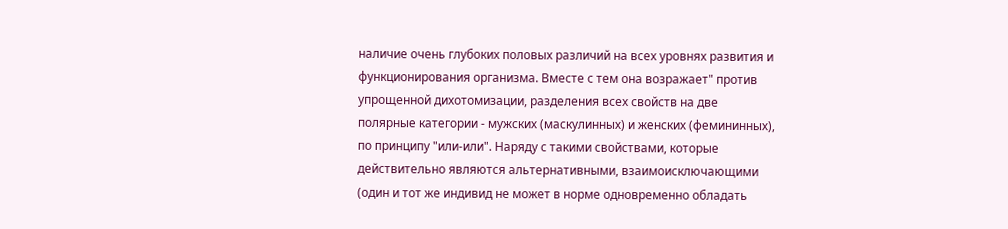наличие очень глубоких половых различий на всех уровнях развития и функционирования организма. Вместе с тем она возражает" против упрощенной дихотомизации, разделения всех свойств на две полярные категории - мужских (маскулинных) и женских (фемининных), по принципу "или-или". Наряду с такими свойствами, которые действительно являются альтернативными, взаимоисключающими (один и тот же индивид не может в норме одновременно обладать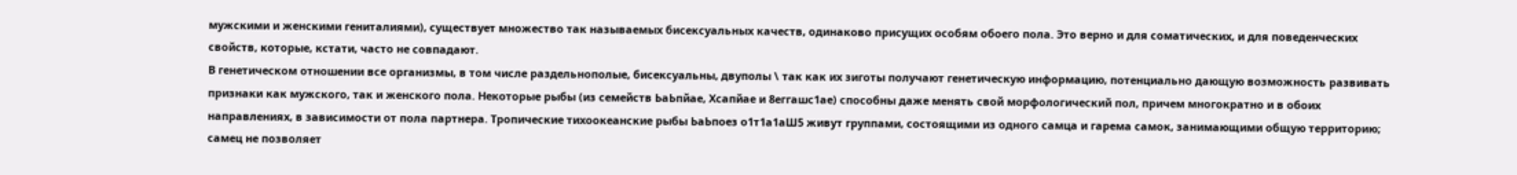мужскими и женскими гениталиями), существует множество так называемых бисексуальных качеств, одинаково присущих особям обоего пола. Это верно и для соматических, и для поведенческих свойств, которые, кстати, часто не совпадают.
В генетическом отношении все организмы, в том числе раздельнополые, бисексуальны, двуполы \ так как их зиготы получают генетическую информацию, потенциально дающую возможность развивать признаки как мужского, так и женского пола. Некоторые рыбы (из семейств ЬаЬпйае, Хсапйае и 8еггашс1ае) способны даже менять свой морфологический пол, причем многократно и в обоих направлениях, в зависимости от пола партнера. Тропические тихоокеанские рыбы ЬаЬпоез о1т1а1аШ5 живут группами, состоящими из одного самца и гарема самок, занимающими общую территорию; самец не позволяет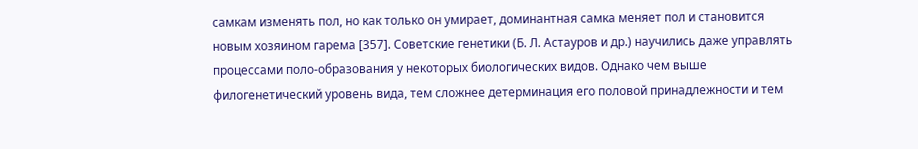самкам изменять пол, но как только он умирает, доминантная самка меняет пол и становится новым хозяином гарема [357]. Советские генетики (Б. Л. Астауров и др.) научились даже управлять процессами поло-образования у некоторых биологических видов. Однако чем выше филогенетический уровень вида, тем сложнее детерминация его половой принадлежности и тем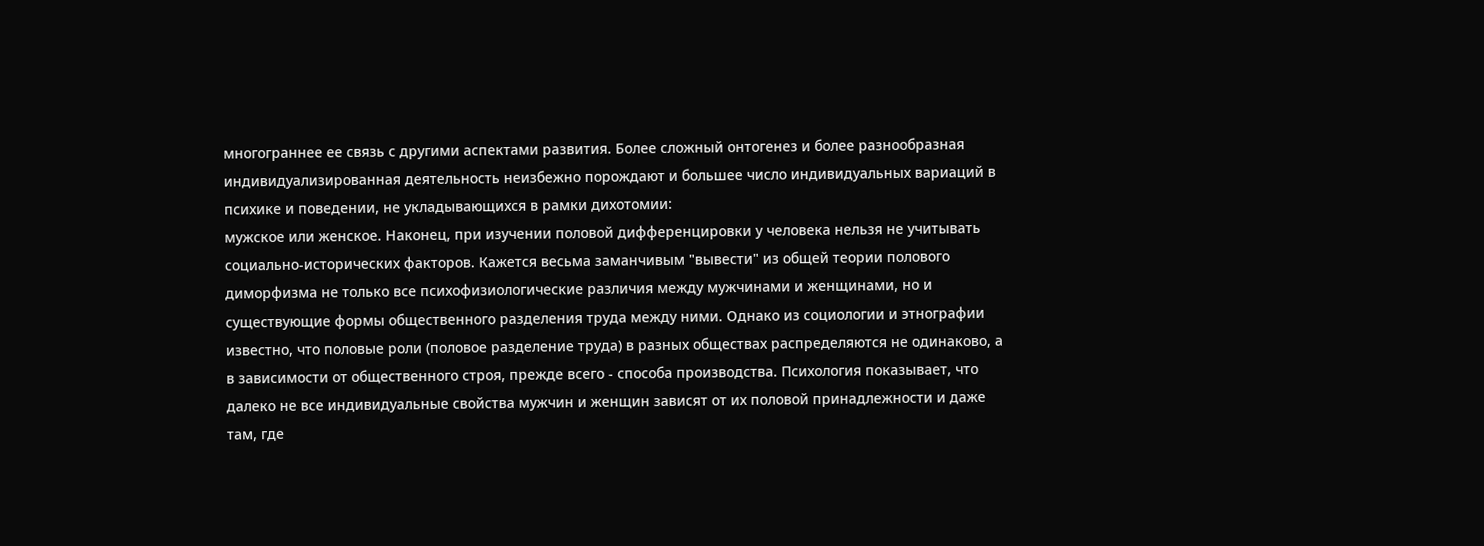многограннее ее связь с другими аспектами развития. Более сложный онтогенез и более разнообразная индивидуализированная деятельность неизбежно порождают и большее число индивидуальных вариаций в психике и поведении, не укладывающихся в рамки дихотомии:
мужское или женское. Наконец, при изучении половой дифференцировки у человека нельзя не учитывать социально-исторических факторов. Кажется весьма заманчивым "вывести" из общей теории полового диморфизма не только все психофизиологические различия между мужчинами и женщинами, но и существующие формы общественного разделения труда между ними. Однако из социологии и этнографии известно, что половые роли (половое разделение труда) в разных обществах распределяются не одинаково, а в зависимости от общественного строя, прежде всего - способа производства. Психология показывает, что далеко не все индивидуальные свойства мужчин и женщин зависят от их половой принадлежности и даже там, где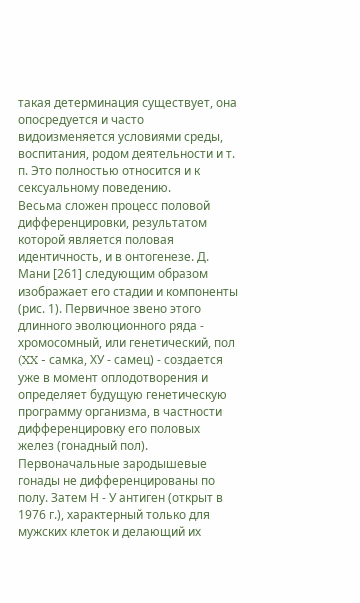такая детерминация существует, она опосредуется и часто видоизменяется условиями среды, воспитания, родом деятельности и т. п. Это полностью относится и к сексуальному поведению.
Весьма сложен процесс половой дифференцировки, результатом которой является половая идентичность, и в онтогенезе. Д. Мани [261] следующим образом изображает его стадии и компоненты (рис. 1). Первичное звено этого длинного эволюционного ряда - хромосомный, или генетический, пол (XX - самка, ХУ - самец) - создается уже в момент оплодотворения и определяет будущую генетическую программу организма, в частности дифференцировку его половых желез (гонадный пол). Первоначальные зародышевые гонады не дифференцированы по полу. Затем Н - У антиген (открыт в 1976 г.), характерный только для мужских клеток и делающий их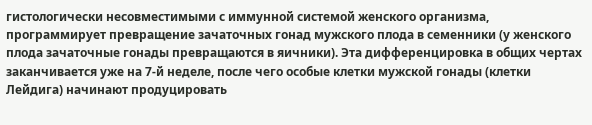гистологически несовместимыми с иммунной системой женского организма, программирует превращение зачаточных гонад мужского плода в семенники (у женского плода зачаточные гонады превращаются в яичники). Эта дифференцировка в общих чертах заканчивается уже на 7-й неделе, после чего особые клетки мужской гонады (клетки Лейдига) начинают продуцировать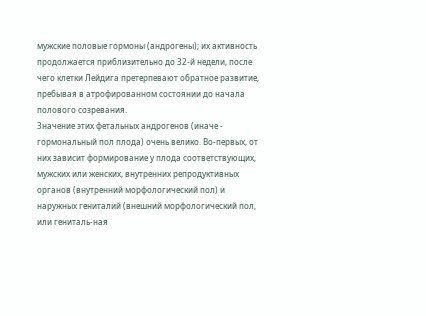мужские половые гормоны (андрогены); их активность продолжается приблизительно до 32-й недели, после чего клетки Лейдига претерпевают обратное развитие, пребывая в атрофированном состоянии до начала полового созревания.
Значение этих фетальных андрогенов (иначе - гормональный пол плода) очень велико. Во-первых, от них зависит формирование у плода соответствующих, мужских или женских, внутренних репродуктивных органов (внутренний морфологический пол) и наружных гениталий (внешний морфологический пол, или гениталь-ная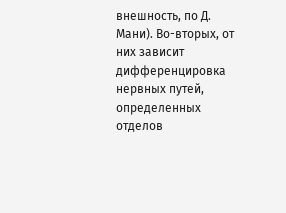внешность, по Д. Мани). Во-вторых, от них зависит дифференцировка нервных путей, определенных отделов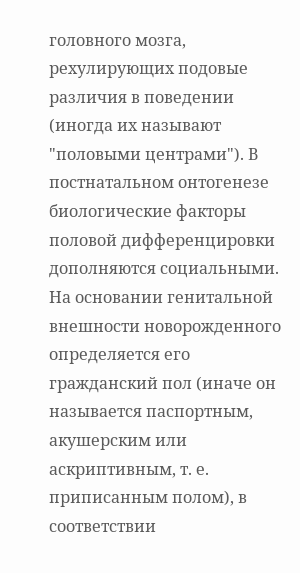головного мозга, рехулирующих подовые различия в поведении (иногда их называют "половыми центрами"). В постнатальном онтогенезе биологические факторы половой дифференцировки дополняются социальными. На основании генитальной внешности новорожденного определяется его гражданский пол (иначе он называется паспортным, акушерским или аскриптивным, т. е. приписанным полом), в соответствии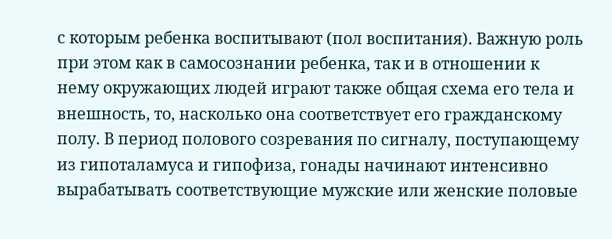с которым ребенка воспитывают (пол воспитания). Важную роль при этом как в самосознании ребенка, так и в отношении к нему окружающих людей играют также общая схема его тела и внешность, то, насколько она соответствует его гражданскому полу. В период полового созревания по сигналу, поступающему из гипоталамуса и гипофиза, гонады начинают интенсивно вырабатывать соответствующие мужские или женские половые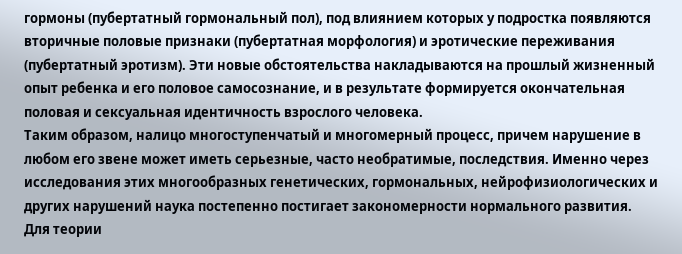гормоны (пубертатный гормональный пол), под влиянием которых у подростка появляются вторичные половые признаки (пубертатная морфология) и эротические переживания (пубертатный эротизм). Эти новые обстоятельства накладываются на прошлый жизненный опыт ребенка и его половое самосознание, и в результате формируется окончательная половая и сексуальная идентичность взрослого человека.
Таким образом, налицо многоступенчатый и многомерный процесс, причем нарушение в любом его звене может иметь серьезные, часто необратимые, последствия. Именно через исследования этих многообразных генетических, гормональных, нейрофизиологических и других нарушений наука постепенно постигает закономерности нормального развития.
Для теории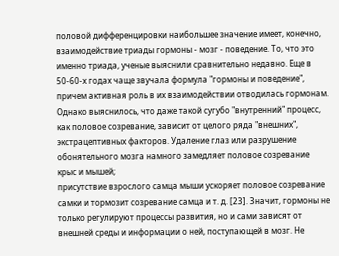половой дифференцировки наибольшее значение имеет, конечно, взаимодействие триады гормоны - мозг - поведение. То, что это именно триада, ученые выяснили сравнительно недавно. Еще в 50-60-х годах чаще звучала формула "гормоны и поведение", причем активная роль в их взаимодействии отводилась гормонам. Однако выяснилось, что даже такой сугубо "внутренний" процесс, как половое созревание, зависит от целого ряда "внешних", экстрацептивных факторов. Удаление глаз или разрушение обонятельного мозга намного замедляет половое созревание крыс и мышей;
присутствие взрослого самца мыши ускоряет половое созревание самки и тормозит созревание самца и т. д. [23]. Значит, гормоны не только регулируют процессы развития, но и сами зависят от внешней среды и информации о ней, поступающей в мозг. Не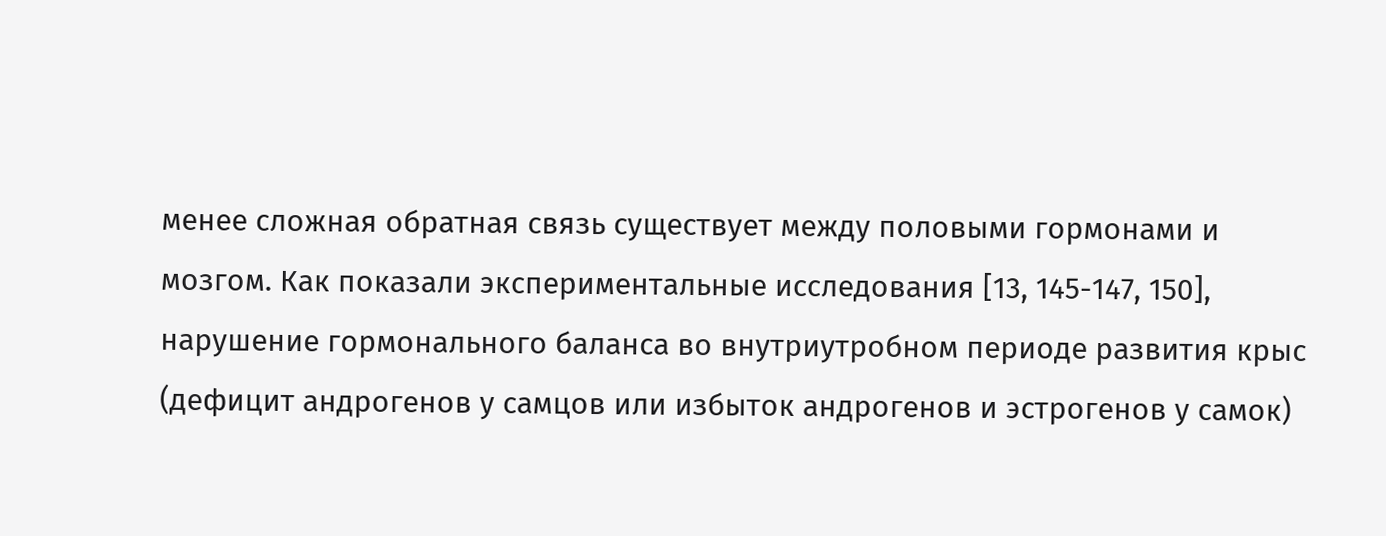менее сложная обратная связь существует между половыми гормонами и мозгом. Как показали экспериментальные исследования [13, 145-147, 150], нарушение гормонального баланса во внутриутробном периоде развития крыс (дефицит андрогенов у самцов или избыток андрогенов и эстрогенов у самок)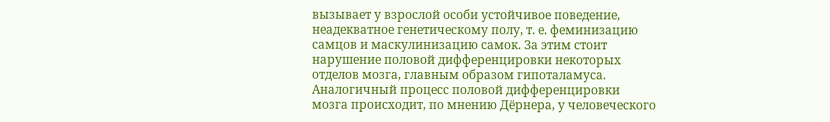вызывает у взрослой особи устойчивое поведение, неадекватное генетическому полу, т. е. феминизацию самцов и маскулинизацию самок. За этим стоит нарушение половой дифференцировки некоторых отделов мозга, главным образом гипоталамуса. Аналогичный процесс половой дифференцировки мозга происходит, по мнению Дёрнера, у человеческого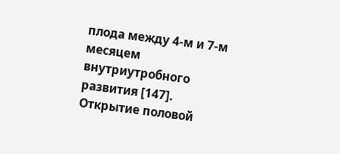плода между 4-м и 7-м месяцем внутриутробного развития [147].
Открытие половой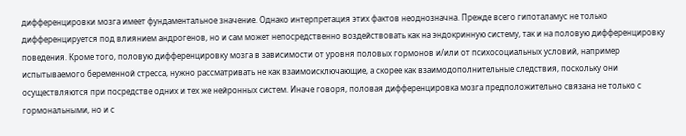дифференцировки мозга имеет фундаментальное значение. Однако интерпретация этих фактов неоднозначна. Прежде всего гипоталамус не только дифференцируется под влиянием андрогенов, но и сам может непосредственно воздействовать как на эндокринную систему, так и на половую дифференцировку поведения. Кроме того, половую дифференцировку мозга в зависимости от уровня половых гормонов и/или от психосоциальных условий, например испытываемого беременной стресса, нужно рассматривать не как взаимоисключающие, а скорее как взаимодополнительные следствия, поскольку они осуществляются при посредстве одних и тех же нейронных систем. Иначе говоря, половая дифференцировка мозга предположительно связана не только с гормональными, но и с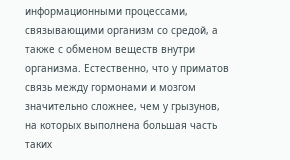информационными процессами, связывающими организм со средой, а также с обменом веществ внутри организма. Естественно, что у приматов связь между гормонами и мозгом значительно сложнее, чем у грызунов, на которых выполнена большая часть таких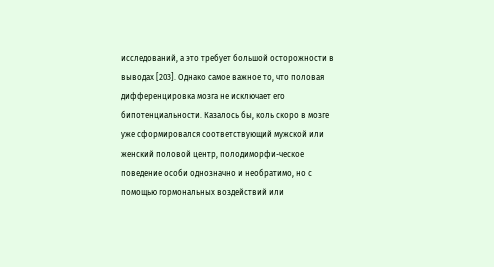исследований, а это требует большой осторожности в выводах [203]. Однако самое важное то, что половая дифференцировка мозга не исключает его бипотенциальности. Казалось бы, коль скоро в мозге уже сформировался соответствующий мужской или женский половой центр, полодиморфи-ческое поведение особи однозначно и необратимо, но с помощью гормональных воздействий или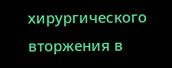хирургического вторжения в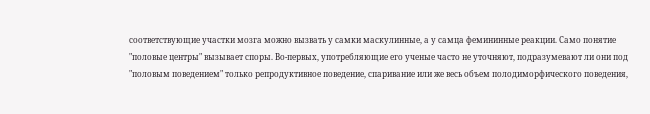соответствующие участки мозга можно вызвать у самки маскулинные, а у самца фемининные реакции. Само понятие "половые центры" вызывает споры. Во-первых, употребляющие его ученые часто не уточняют, подразумевают ли они под "половым поведением" только репродуктивное поведение, спаривание или же весь объем полодиморфического поведения,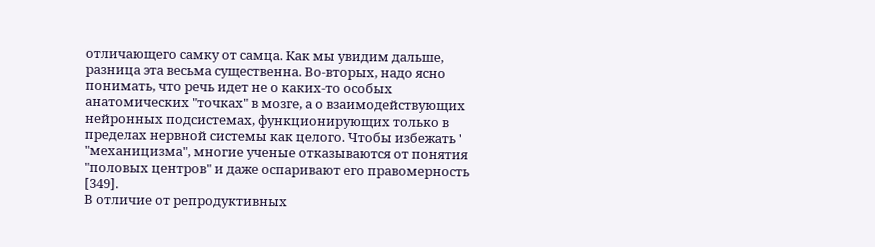отличающего самку от самца. Как мы увидим дальше, разница эта весьма существенна. Во-вторых, надо ясно понимать, что речь идет не о каких-то особых анатомических "точках" в мозге, а о взаимодействующих нейронных подсистемах, функционирующих только в пределах нервной системы как целого. Чтобы избежать ' "механицизма", многие ученые отказываются от понятия "половых центров" и даже оспаривают его правомерность [349].
В отличие от репродуктивных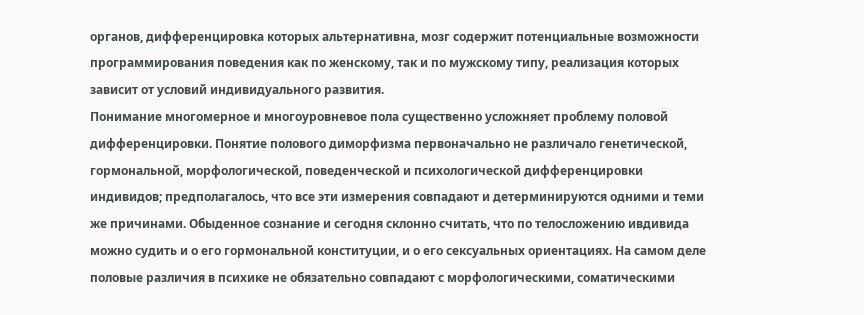органов, дифференцировка которых альтернативна, мозг содержит потенциальные возможности программирования поведения как по женскому, так и по мужскому типу, реализация которых зависит от условий индивидуального развития.
Понимание многомерное и многоуровневое пола существенно усложняет проблему половой дифференцировки. Понятие полового диморфизма первоначально не различало генетической, гормональной, морфологической, поведенческой и психологической дифференцировки индивидов; предполагалось, что все эти измерения совпадают и детерминируются одними и теми же причинами. Обыденное сознание и сегодня склонно считать, что по телосложению ивдивида можно судить и о его гормональной конституции, и о его сексуальных ориентациях. На самом деле половые различия в психике не обязательно совпадают с морфологическими, соматическими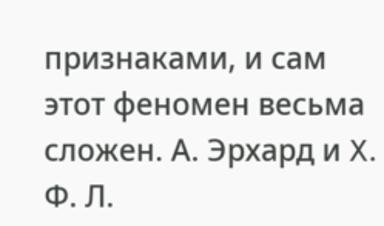признаками, и сам этот феномен весьма сложен. А. Эрхард и X. Ф. Л.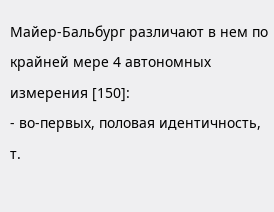Майер-Бальбург различают в нем по крайней мере 4 автономных измерения [150]:
- во-первых, половая идентичность, т.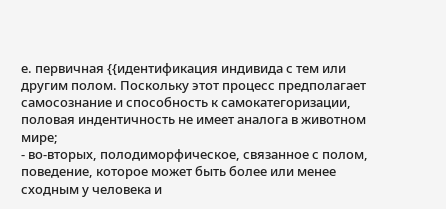е. первичная {{идентификация индивида с тем или другим полом. Поскольку этот процесс предполагает самосознание и способность к самокатегоризации, половая индентичность не имеет аналога в животном мире;
- во-вторых, полодиморфическое, связанное с полом, поведение, которое может быть более или менее сходным у человека и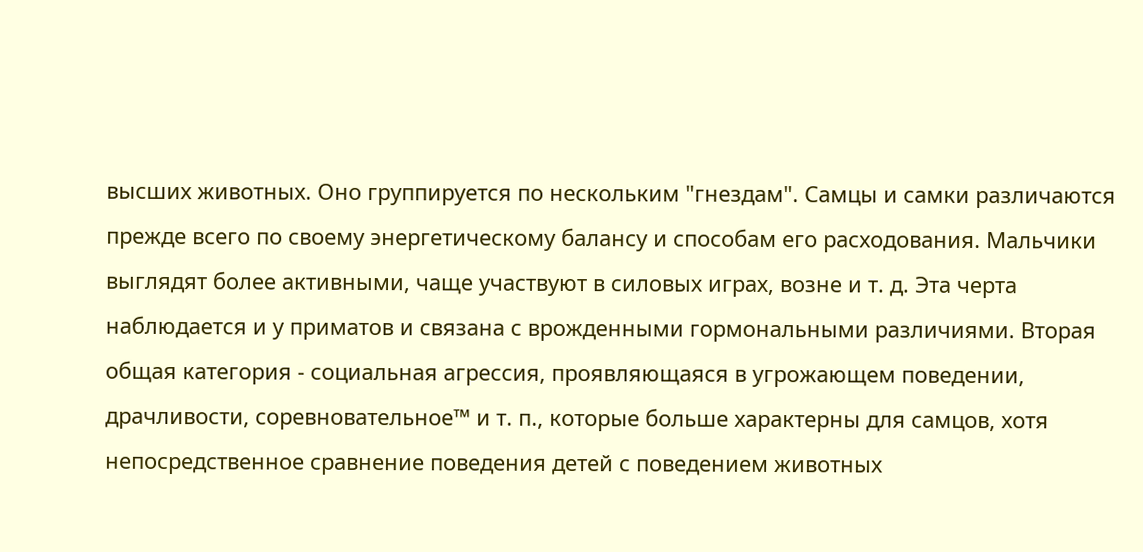высших животных. Оно группируется по нескольким "гнездам". Самцы и самки различаются прежде всего по своему энергетическому балансу и способам его расходования. Мальчики выглядят более активными, чаще участвуют в силовых играх, возне и т. д. Эта черта наблюдается и у приматов и связана с врожденными гормональными различиями. Вторая общая категория - социальная агрессия, проявляющаяся в угрожающем поведении, драчливости, соревновательное™ и т. п., которые больше характерны для самцов, хотя непосредственное сравнение поведения детей с поведением животных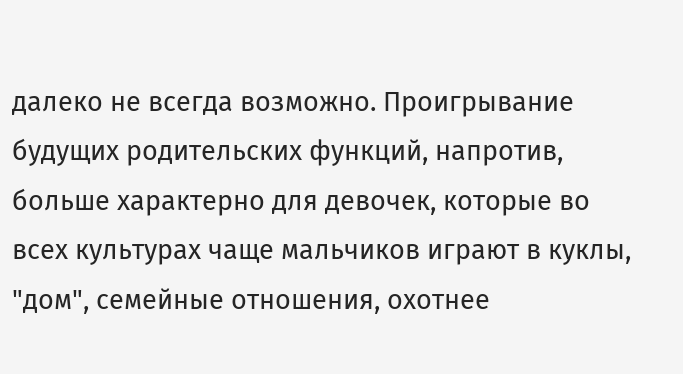далеко не всегда возможно. Проигрывание будущих родительских функций, напротив, больше характерно для девочек, которые во всех культурах чаще мальчиков играют в куклы, "дом", семейные отношения, охотнее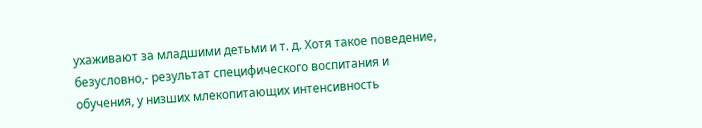ухаживают за младшими детьми и т. д. Хотя такое поведение, безусловно,- результат специфического воспитания и обучения, у низших млекопитающих интенсивность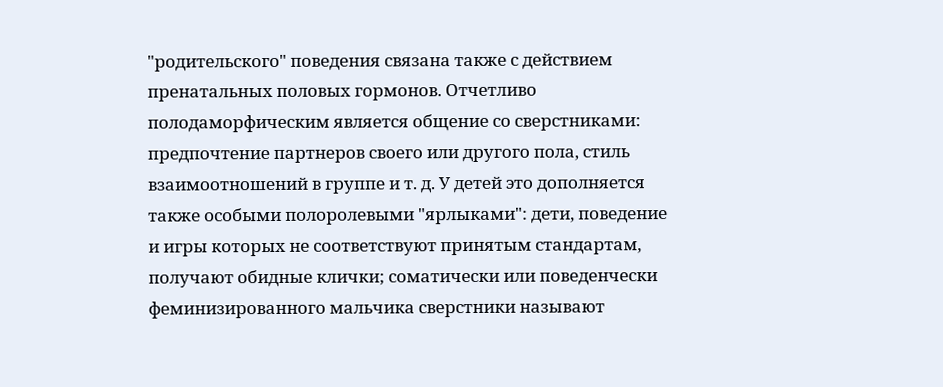"родительского" поведения связана также с действием пренатальных половых гормонов. Отчетливо полодаморфическим является общение со сверстниками:
предпочтение партнеров своего или другого пола, стиль взаимоотношений в группе и т. д. У детей это дополняется также особыми полоролевыми "ярлыками": дети, поведение и игры которых не соответствуют принятым стандартам, получают обидные клички; соматически или поведенчески феминизированного мальчика сверстники называют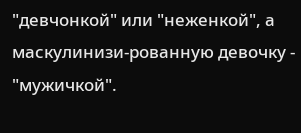"девчонкой" или "неженкой", а маскулинизи-рованную девочку - "мужичкой".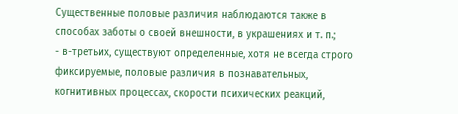Существенные половые различия наблюдаются также в способах заботы о своей внешности, в украшениях и т. п.;
- в-третьих, существуют определенные, хотя не всегда строго фиксируемые, половые различия в познавательных, когнитивных процессах, скорости психических реакций,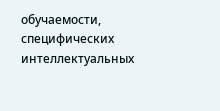обучаемости, специфических интеллектуальных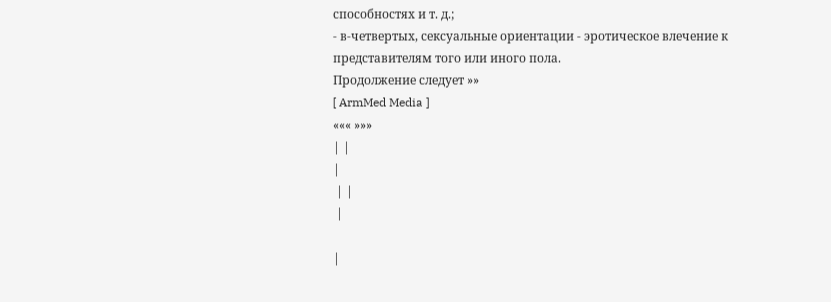способностях и т. д.;
- в-четвертых, сексуальные ориентации - эротическое влечение к представителям того или иного пола.
Продолжение следует »»
[ ArmMed Media ]
««« »»»
| |
|
 | |
 |

|